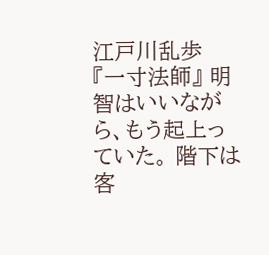江戸川乱歩 『一寸法師』 明智はいいながら、もう起上っていた。 階下は客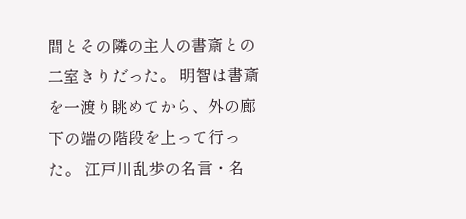間とその隣の主人の書斎との二室きりだった。 明智は書斎を一渡り眺めてから、外の廊下の端の階段を上って行った。 江戸川乱歩の名言・名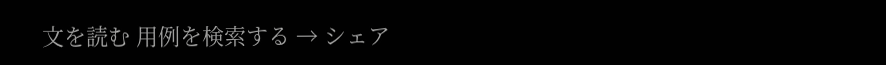文を読む 用例を検索する → シェア